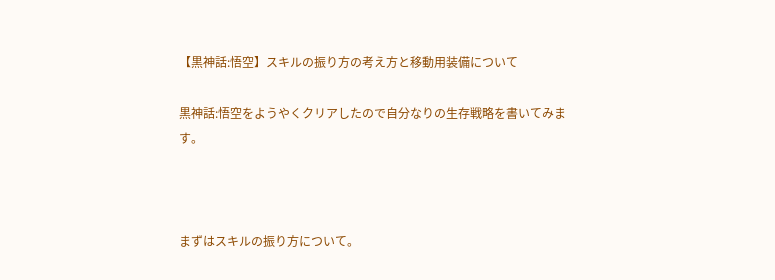【黒神話:悟空】スキルの振り方の考え方と移動用装備について

黒神話:悟空をようやくクリアしたので自分なりの生存戦略を書いてみます。



まずはスキルの振り方について。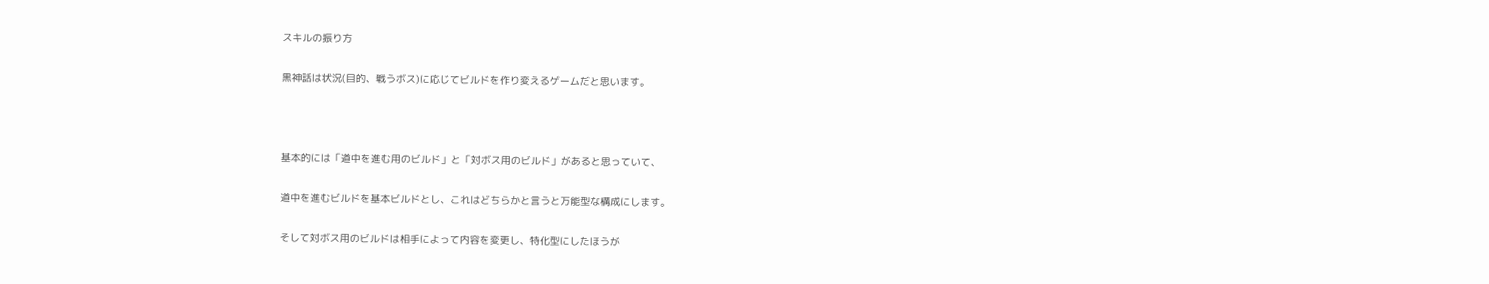スキルの振り方

黒神話は状況(目的、戦うボス)に応じてビルドを作り変えるゲームだと思います。



基本的には「道中を進む用のビルド」と「対ボス用のビルド」があると思っていて、

道中を進むビルドを基本ビルドとし、これはどちらかと言うと万能型な構成にします。

そして対ボス用のビルドは相手によって内容を変更し、特化型にしたほうが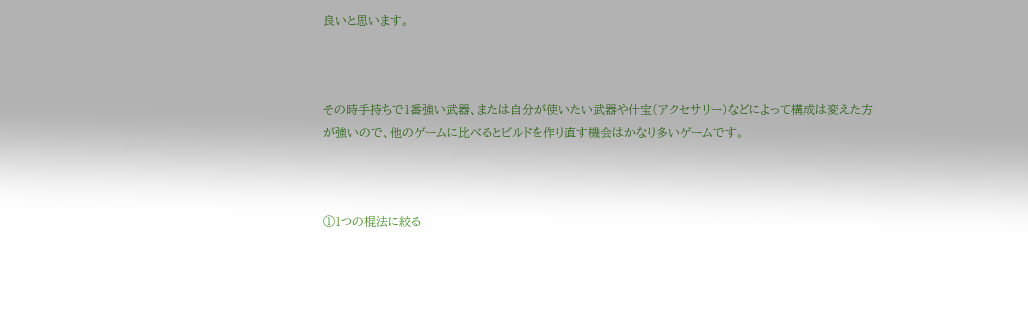良いと思います。



その時手持ちで1番強い武器、または自分が使いたい武器や什宝(アクセサリー)などによって構成は変えた方が強いので、他のゲームに比べるとビルドを作り直す機会はかなり多いゲームです。



①1つの棍法に絞る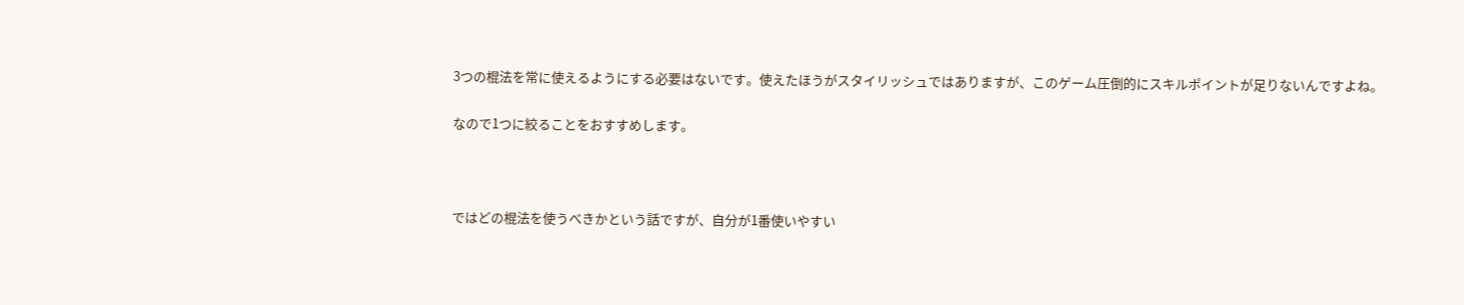3つの棍法を常に使えるようにする必要はないです。使えたほうがスタイリッシュではありますが、このゲーム圧倒的にスキルポイントが足りないんですよね。

なので1つに絞ることをおすすめします。



ではどの棍法を使うべきかという話ですが、自分が1番使いやすい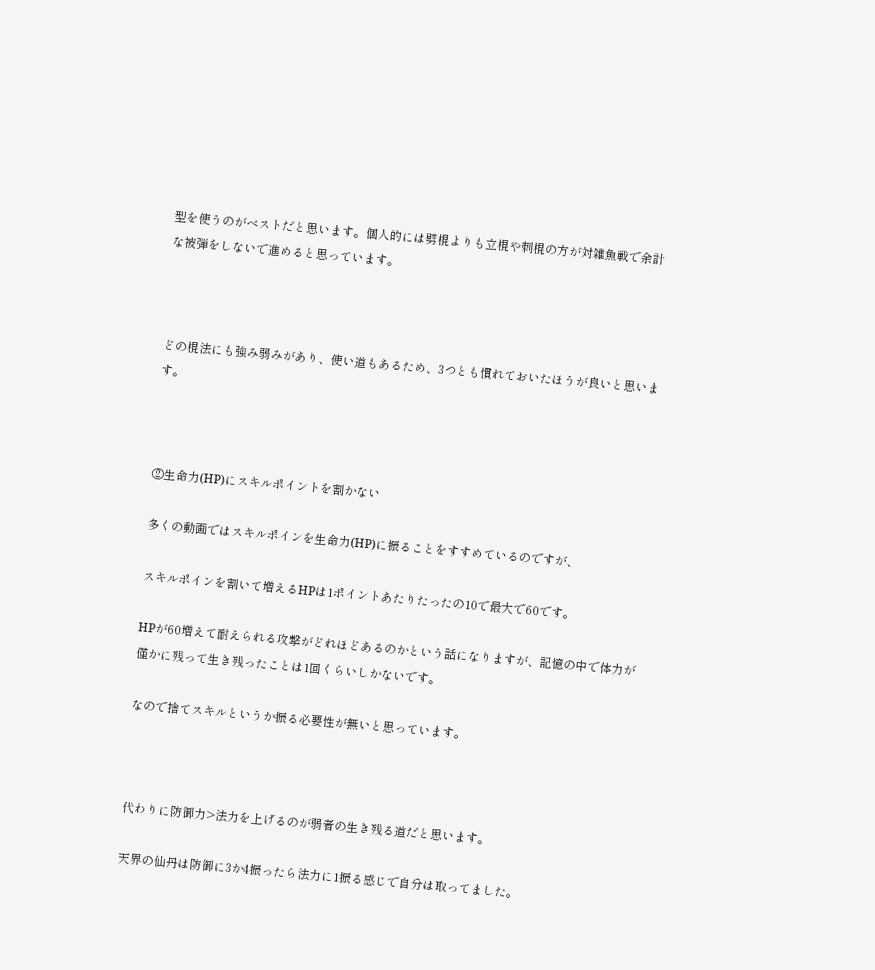型を使うのがベストだと思います。個人的には劈棍よりも立棍や刺棍の方が対雑魚戦で余計な被弾をしないで進めると思っています。



どの棍法にも強み弱みがあり、使い道もあるため、3つとも慣れておいたほうが良いと思います。



②生命力(HP)にスキルポイントを割かない

多くの動画ではスキルポインを生命力(HP)に振ることをすすめているのですが、

スキルポインを割いて増えるHPは1ポイントあたりたったの10で最大で60です。

HPが60増えて耐えられる攻撃がどれほどあるのかという話になりますが、記憶の中で体力が僅かに残って生き残ったことは1回くらいしかないです。

なので捨てスキルというか振る必要性が無いと思っています。



代わりに防御力>法力を上げるのが弱者の生き残る道だと思います。

天界の仙丹は防御に3か4振ったら法力に1振る感じで自分は取ってました。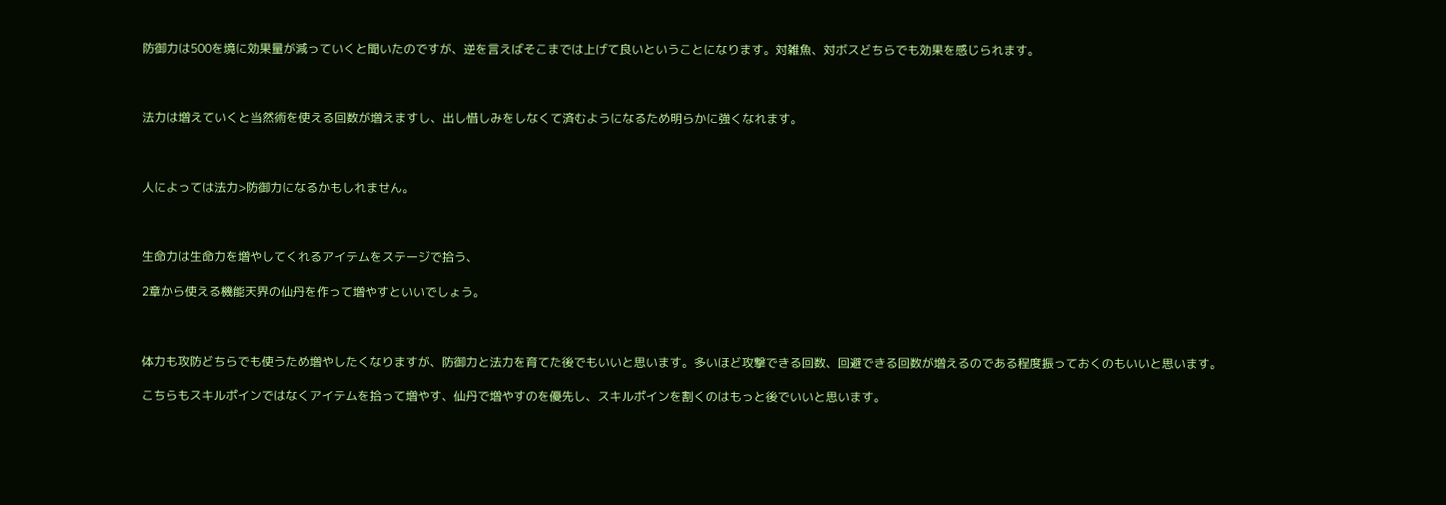防御力は500を境に効果量が減っていくと聞いたのですが、逆を言えばそこまでは上げて良いということになります。対雑魚、対ボスどちらでも効果を感じられます。



法力は増えていくと当然術を使える回数が増えますし、出し惜しみをしなくて済むようになるため明らかに強くなれます。



人によっては法力>防御力になるかもしれません。



生命力は生命力を増やしてくれるアイテムをステージで拾う、

2章から使える機能天界の仙丹を作って増やすといいでしょう。



体力も攻防どちらでも使うため増やしたくなりますが、防御力と法力を育てた後でもいいと思います。多いほど攻撃できる回数、回避できる回数が増えるのである程度振っておくのもいいと思います。

こちらもスキルポインではなくアイテムを拾って増やす、仙丹で増やすのを優先し、スキルポインを割くのはもっと後でいいと思います。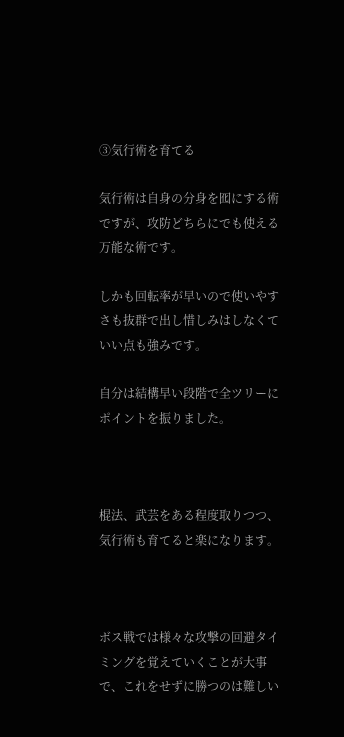③気行術を育てる

気行術は自身の分身を囮にする術ですが、攻防どちらにでも使える万能な術です。

しかも回転率が早いので使いやすさも抜群で出し惜しみはしなくていい点も強みです。

自分は結構早い段階で全ツリーにポイントを振りました。



棍法、武芸をある程度取りつつ、気行術も育てると楽になります。



ボス戦では様々な攻撃の回避タイミングを覚えていくことが大事で、これをせずに勝つのは難しい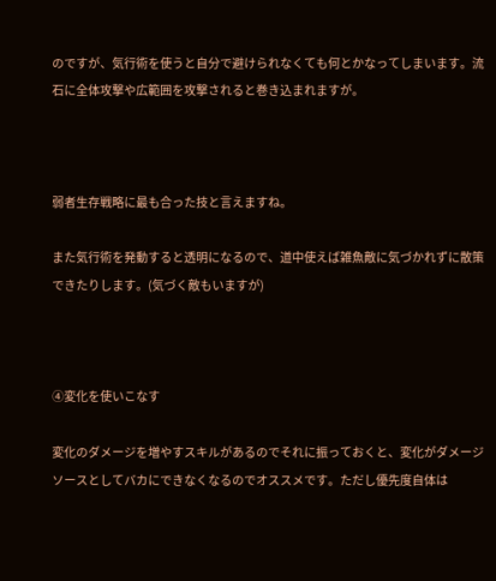のですが、気行術を使うと自分で避けられなくても何とかなってしまいます。流石に全体攻撃や広範囲を攻撃されると巻き込まれますが。



弱者生存戦略に最も合った技と言えますね。

また気行術を発動すると透明になるので、道中使えば雑魚敵に気づかれずに散策できたりします。(気づく敵もいますが)



④変化を使いこなす

変化のダメージを増やすスキルがあるのでそれに振っておくと、変化がダメージソースとしてバカにできなくなるのでオススメです。ただし優先度自体は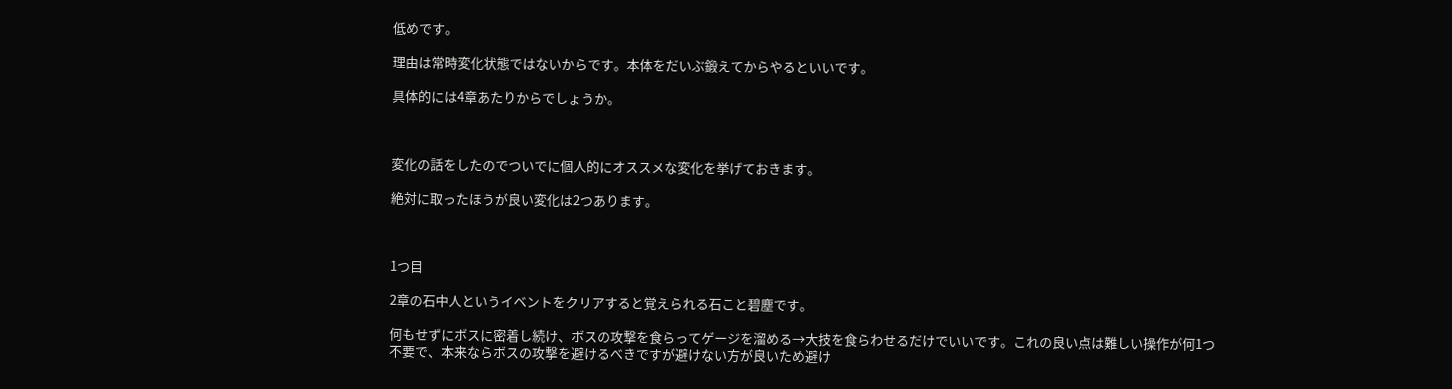低めです。

理由は常時変化状態ではないからです。本体をだいぶ鍛えてからやるといいです。

具体的には4章あたりからでしょうか。



変化の話をしたのでついでに個人的にオススメな変化を挙げておきます。

絶対に取ったほうが良い変化は2つあります。



1つ目

2章の石中人というイベントをクリアすると覚えられる石こと碧塵です。

何もせずにボスに密着し続け、ボスの攻撃を食らってゲージを溜める→大技を食らわせるだけでいいです。これの良い点は難しい操作が何1つ不要で、本来ならボスの攻撃を避けるべきですが避けない方が良いため避け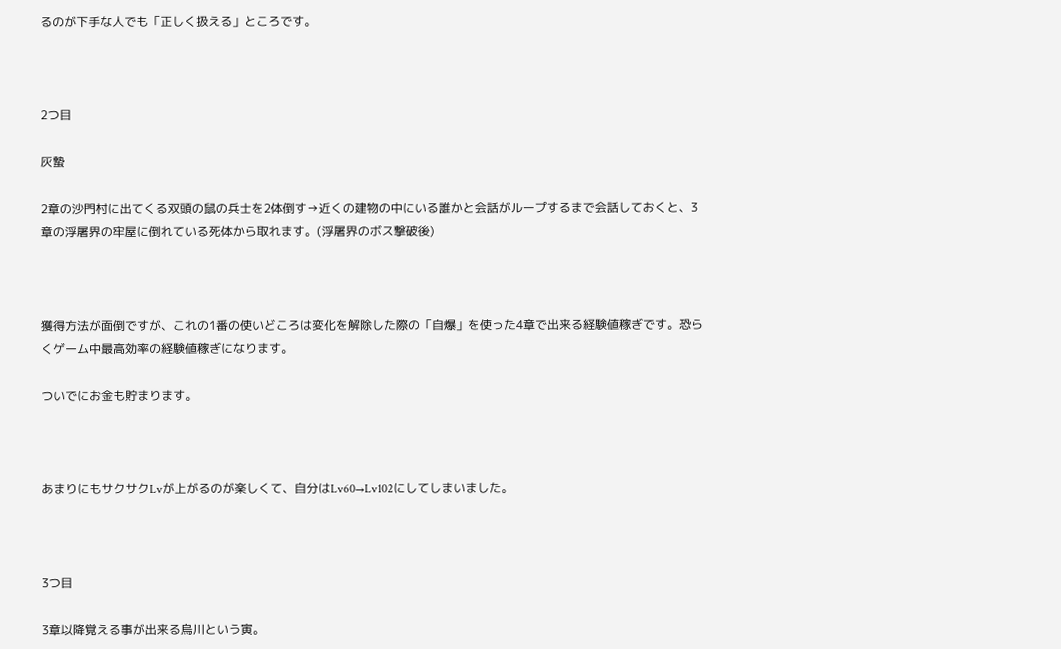るのが下手な人でも「正しく扱える」ところです。



2つ目

灰蟄

2章の沙門村に出てくる双頭の鼠の兵士を2体倒す→近くの建物の中にいる誰かと会話がループするまで会話しておくと、3章の浮屠界の牢屋に倒れている死体から取れます。(浮屠界のボス撃破後)



獲得方法が面倒ですが、これの1番の使いどころは変化を解除した際の「自爆」を使った4章で出来る経験値稼ぎです。恐らくゲーム中最高効率の経験値稼ぎになります。

ついでにお金も貯まります。



あまりにもサクサクLvが上がるのが楽しくて、自分はLv60→Lv102にしてしまいました。



3つ目

3章以降覚える事が出来る烏川という寅。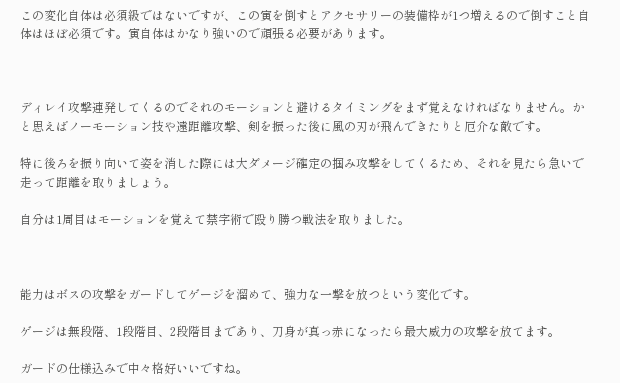この変化自体は必須級ではないですが、この寅を倒すとアクセサリーの装備枠が1つ増えるので倒すこと自体はほぼ必須です。寅自体はかなり強いので頑張る必要があります。



ディレイ攻撃連発してくるのでそれのモーションと避けるタイミングをまず覚えなければなりません。かと思えばノーモーション技や遠距離攻撃、剣を振った後に風の刃が飛んできたりと厄介な敵です。

特に後ろを振り向いて姿を消した際には大ダメージ確定の掴み攻撃をしてくるため、それを見たら急いで走って距離を取りましょう。

自分は1周目はモーションを覚えて禁字術で殴り勝つ戦法を取りました。



能力はボスの攻撃をガードしてゲージを溜めて、強力な一撃を放つという変化です。

ゲージは無段階、1段階目、2段階目まであり、刀身が真っ赤になったら最大威力の攻撃を放てます。

ガードの仕様込みで中々格好いいですね。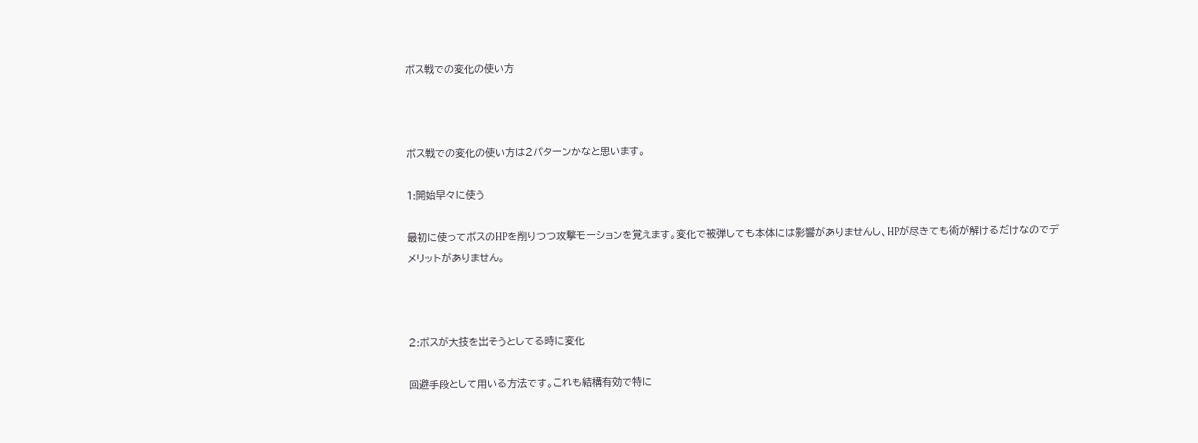ボス戦での変化の使い方



ボス戦での変化の使い方は2パターンかなと思います。

1:開始早々に使う

最初に使ってボスのHPを削りつつ攻撃モーションを覚えます。変化で被弾しても本体には影響がありませんし、HPが尽きても術が解けるだけなのでデメリットがありません。



2:ボスが大技を出そうとしてる時に変化

回避手段として用いる方法です。これも結構有効で特に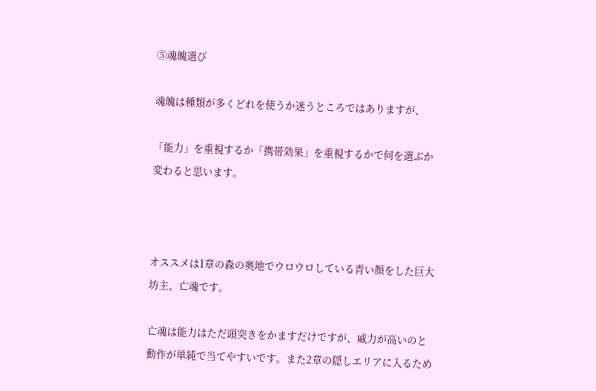⑤魂魄選び

魂魄は種類が多くどれを使うか迷うところではありますが、

「能力」を重視するか「携帯効果」を重視するかで何を選ぶか変わると思います。



オススメは1章の森の奥地でウロウロしている青い顔をした巨大坊主、亡魂です。

亡魂は能力はただ頭突きをかますだけですが、威力が高いのと動作が単純で当てやすいです。また2章の隠しエリアに入るため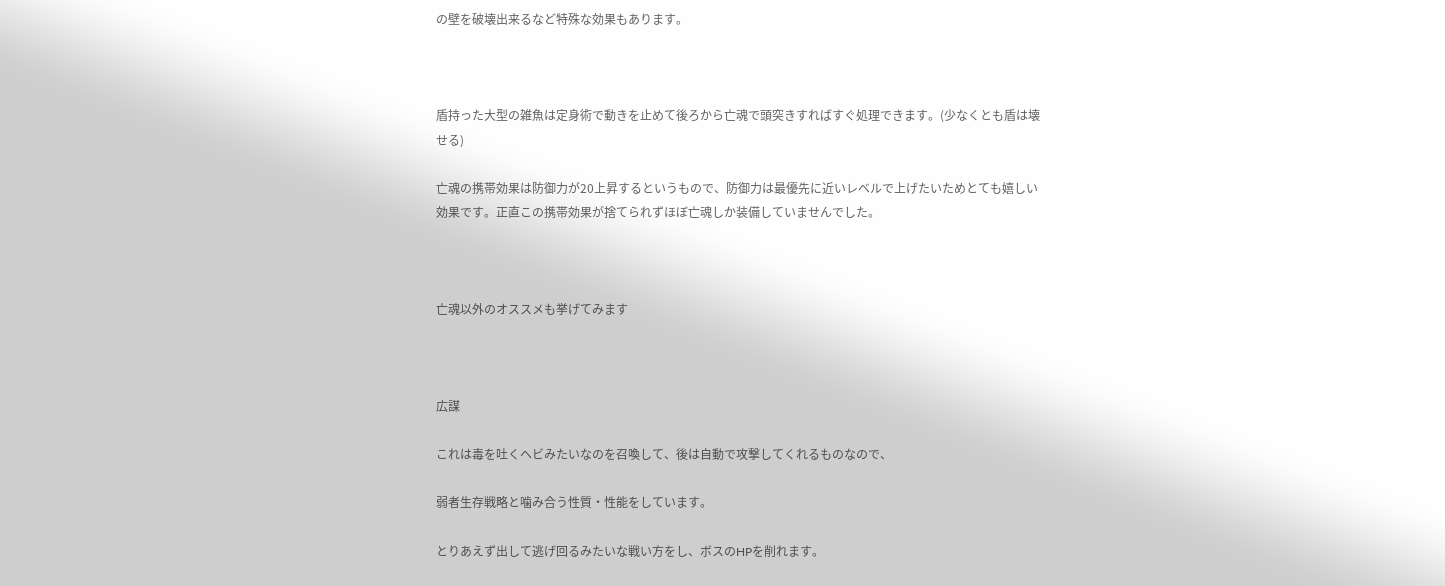の壁を破壊出来るなど特殊な効果もあります。



盾持った大型の雑魚は定身術で動きを止めて後ろから亡魂で頭突きすればすぐ処理できます。(少なくとも盾は壊せる)

亡魂の携帯効果は防御力が20上昇するというもので、防御力は最優先に近いレベルで上げたいためとても嬉しい効果です。正直この携帯効果が捨てられずほぼ亡魂しか装備していませんでした。



亡魂以外のオススメも挙げてみます



広謀

これは毒を吐くヘビみたいなのを召喚して、後は自動で攻撃してくれるものなので、

弱者生存戦略と噛み合う性質・性能をしています。

とりあえず出して逃げ回るみたいな戦い方をし、ボスのHPを削れます。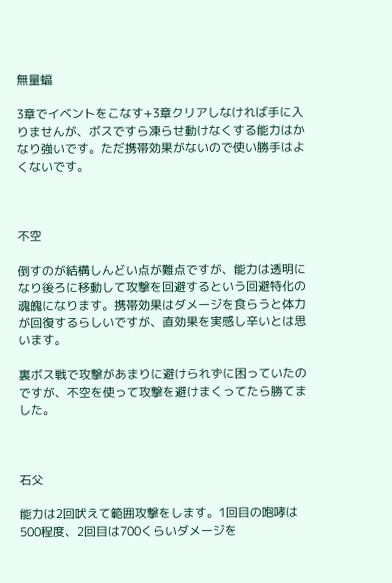無量蝠

3章でイベントをこなす+3章クリアしなければ手に入りませんが、ボスですら凍らせ動けなくする能力はかなり強いです。ただ携帯効果がないので使い勝手はよくないです。



不空

倒すのが結構しんどい点が難点ですが、能力は透明になり後ろに移動して攻撃を回避するという回避特化の魂魄になります。携帯効果はダメージを食らうと体力が回復するらしいですが、直効果を実感し辛いとは思います。

裏ボス戦で攻撃があまりに避けられずに困っていたのですが、不空を使って攻撃を避けまくってたら勝てました。



石父

能力は2回吠えて範囲攻撃をします。1回目の咆哮は500程度、2回目は700くらいダメージを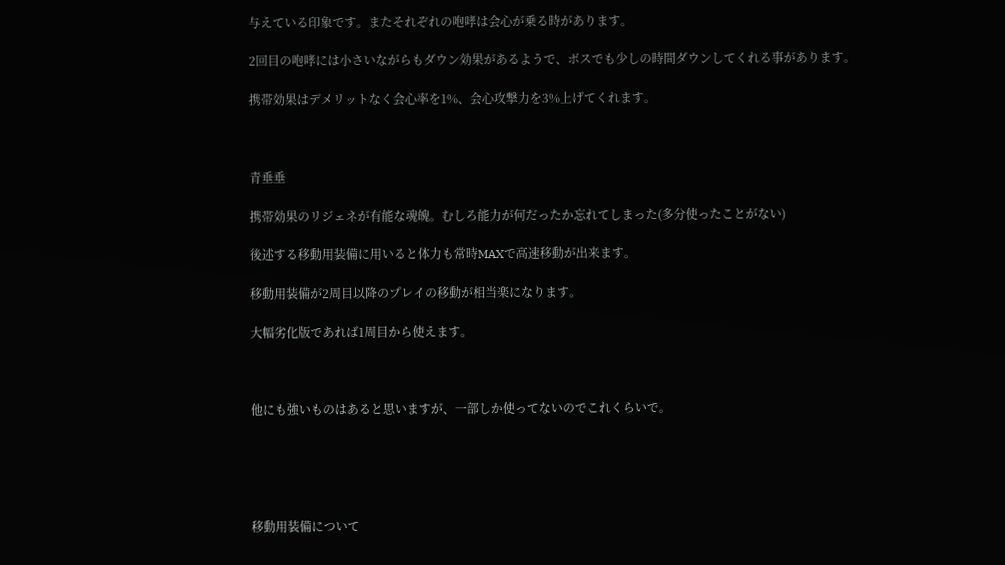与えている印象です。またそれぞれの咆哮は会心が乗る時があります。

2回目の咆哮には小さいながらもダウン効果があるようで、ボスでも少しの時間ダウンしてくれる事があります。

携帯効果はデメリットなく会心率を1%、会心攻撃力を3%上げてくれます。



青垂垂

携帯効果のリジェネが有能な魂魄。むしろ能力が何だったか忘れてしまった(多分使ったことがない)

後述する移動用装備に用いると体力も常時MAXで高速移動が出来ます。

移動用装備が2周目以降のプレイの移動が相当楽になります。

大幅劣化版であれば1周目から使えます。



他にも強いものはあると思いますが、一部しか使ってないのでこれくらいで。





移動用装備について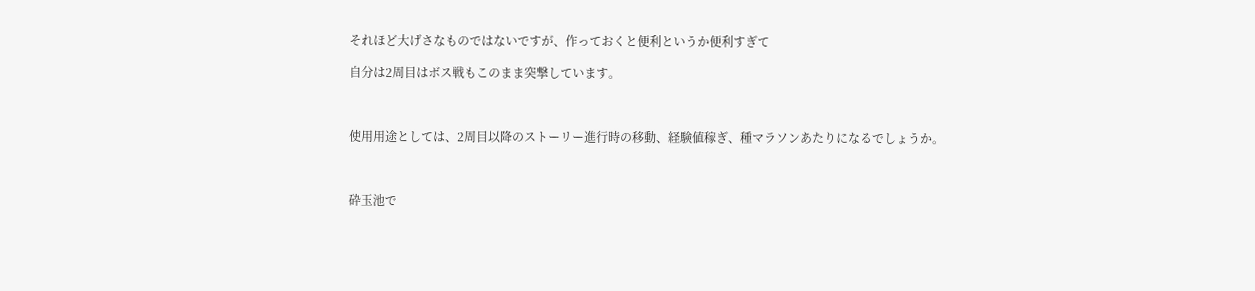それほど大げさなものではないですが、作っておくと便利というか便利すぎて

自分は2周目はボス戦もこのまま突撃しています。



使用用途としては、2周目以降のストーリー進行時の移動、経験値稼ぎ、種マラソンあたりになるでしょうか。



砕玉池で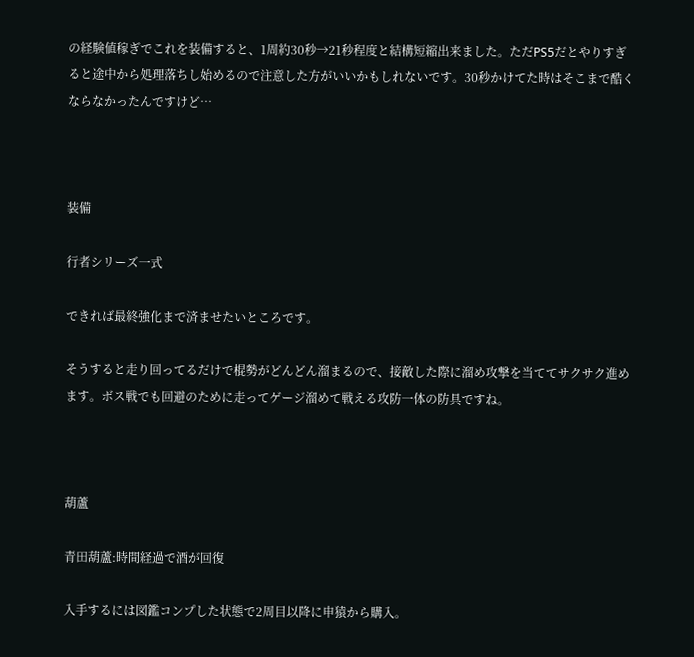の経験値稼ぎでこれを装備すると、1周約30秒→21秒程度と結構短縮出来ました。ただPS5だとやりすぎると途中から処理落ちし始めるので注意した方がいいかもしれないです。30秒かけてた時はそこまで酷くならなかったんですけど…



装備

行者シリーズ一式

できれば最終強化まで済ませたいところです。

そうすると走り回ってるだけで棍勢がどんどん溜まるので、接敵した際に溜め攻撃を当ててサクサク進めます。ボス戦でも回避のために走ってゲージ溜めて戦える攻防一体の防具ですね。



葫蘆

青田葫蘆:時間経過で酒が回復

入手するには図鑑コンプした状態で2周目以降に申猿から購入。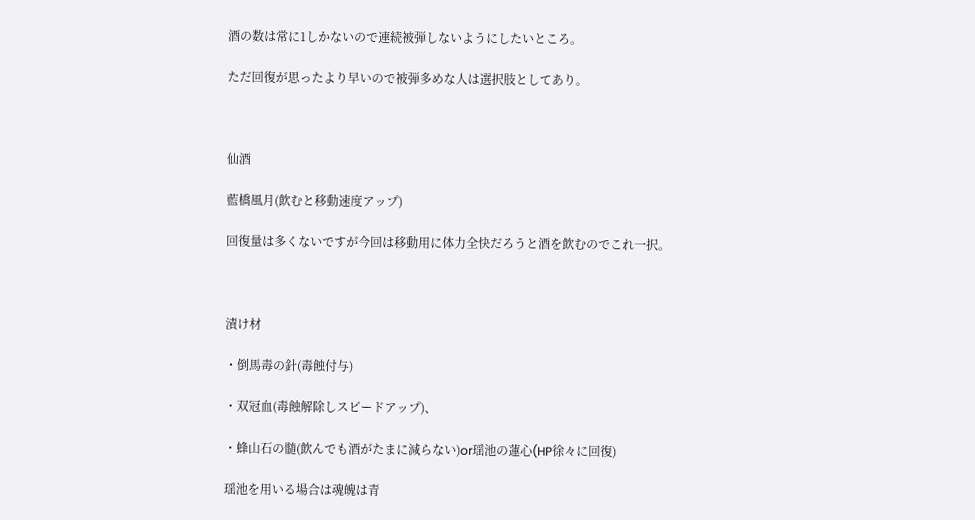酒の数は常に1しかないので連続被弾しないようにしたいところ。

ただ回復が思ったより早いので被弾多めな人は選択肢としてあり。



仙酒

藍橋風月(飲むと移動速度アップ)

回復量は多くないですが今回は移動用に体力全快だろうと酒を飲むのでこれ一択。



漬け材

・倒馬毒の針(毒蝕付与)

・双冠血(毒蝕解除しスピードアップ)、

・蜂山石の髄(飲んでも酒がたまに減らない)or瑶池の蓮心(HP徐々に回復)

瑶池を用いる場合は魂魄は青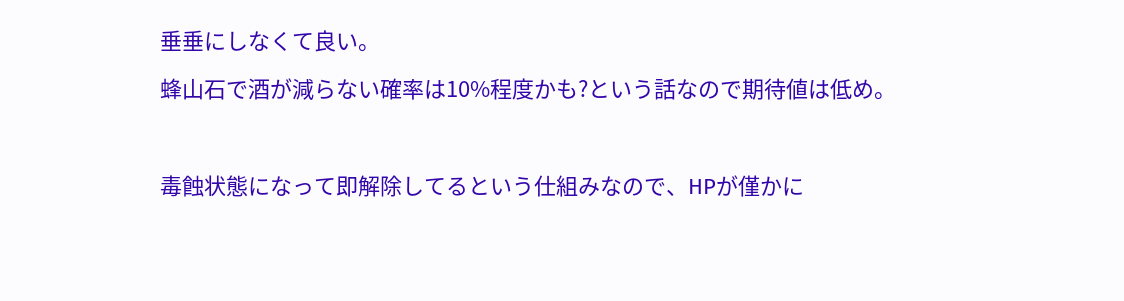垂垂にしなくて良い。

蜂山石で酒が減らない確率は10%程度かも?という話なので期待値は低め。



毒蝕状態になって即解除してるという仕組みなので、HPが僅かに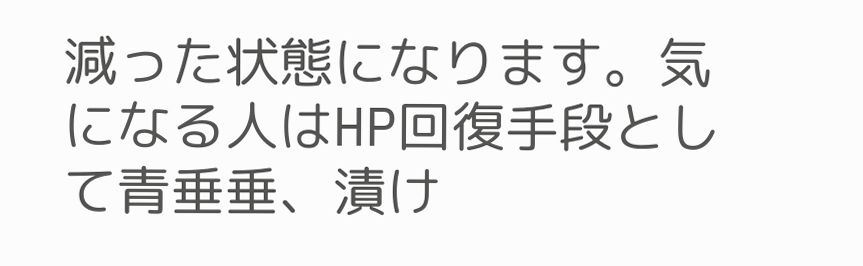減った状態になります。気になる人はHP回復手段として青垂垂、漬け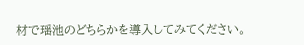材で瑶池のどちらかを導入してみてください。